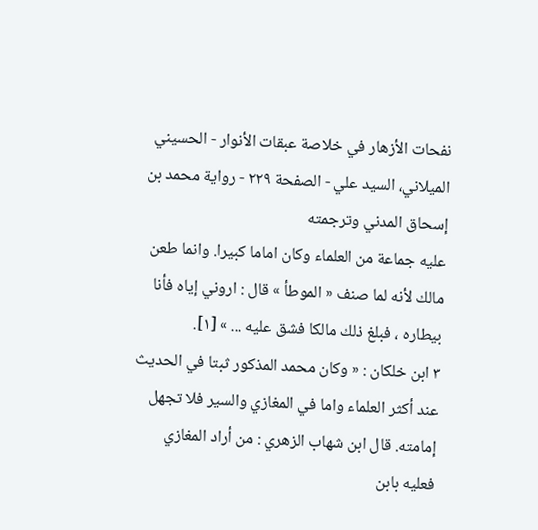نفحات الأزهار في خلاصة عبقات الأنوار - الحسيني الميلاني، السيد علي - الصفحة ٢٢٩ - رواية محمد بن إسحاق المدني وترجمته
عليه جماعة من العلماء وكان اماما كبيرا. وانما طعن مالك لأنه لما صنف « الموطأ » قال : اروني إياه فأنا بيطاره ، فبلغ ذلك مالكا فشق عليه ... » [١].
٣ ابن خلكان : « وكان محمد المذكور ثبتا في الحديث عند أكثر العلماء واما في المغازي والسير فلا تجهل إمامته. قال ابن شهاب الزهري : من أراد المغازي فعليه بابن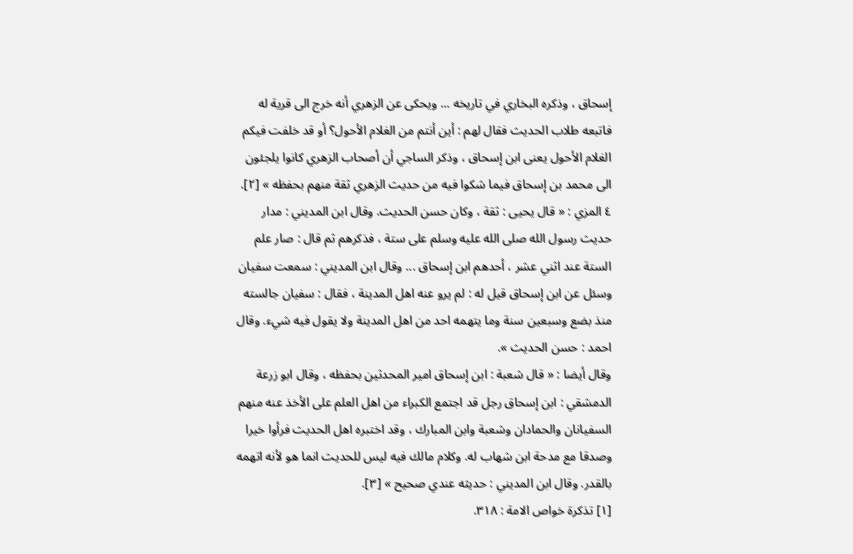إسحاق ، وذكره البخاري في تاريخه ... ويحكى عن الزهري أنه خرج الى قرية له فاتبعه طلاب الحديث فقال لهم : أين أنتم من الغلام الأحول؟ أو قد خلفت فيكم الغلام الأحول يعنى ابن إسحاق ، وذكر الساجي أن أصحاب الزهري كانوا يلجئون الى محمد بن إسحاق فيما شكوا فيه من حديث الزهري ثقة منهم بحفظه » [٢].
٤ المزي : « قال يحيى : ثقة ، وكان حسن الحديث. وقال ابن المديني : مدار حديث رسول الله صلى الله عليه وسلم على ستة ، فذكرهم ثم قال : صار علم الستة عند اثني عشر ، أحدهم ابن إسحاق ... وقال ابن المديني : سمعت سفيان وسئل عن ابن إسحاق قيل له : لم يرو عنه اهل المدينة ، فقال : سفيان جالسته منذ بضع وسبعين سنة وما يتهمه احد من اهل المدينة ولا يقول فيه شيء. وقال احمد : حسن الحديث ».
وقال أيضا : « قال شعبة : ابن إسحاق امير المحدثين بحفظه ، وقال ابو زرعة الدمشقي : ابن إسحاق رجل قد اجتمع الكبراء من اهل العلم على الأخذ عنه منهم السفيانان والحمادان وشعبة وابن المبارك ، وقد اختبره اهل الحديث فرأوا خيرا وصدقا مع مدحة ابن شهاب له. وكلام مالك فيه ليس للحديث انما هو لأنه اتهمه بالقدر. وقال ابن المديني : حديثه عندي صحيح » [٣].
[١] تذكرة خواص الامة : ٣١٨.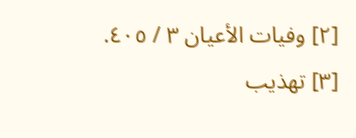[٢] وفيات الأعيان ٣ / ٤٠٥.
[٣] تهذيب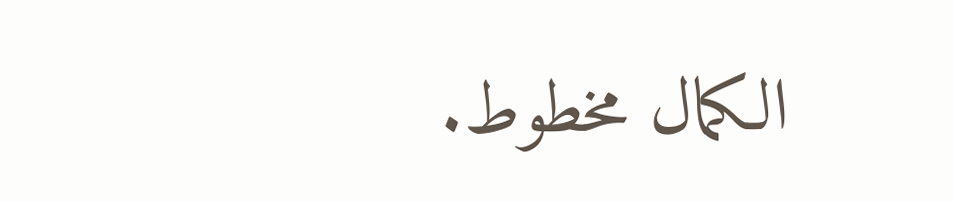الكمال مخطوط.